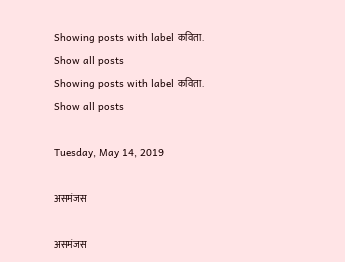Showing posts with label कविता. Show all posts
Showing posts with label कविता. Show all posts

Tuesday, May 14, 2019

असमंजस

असमंजस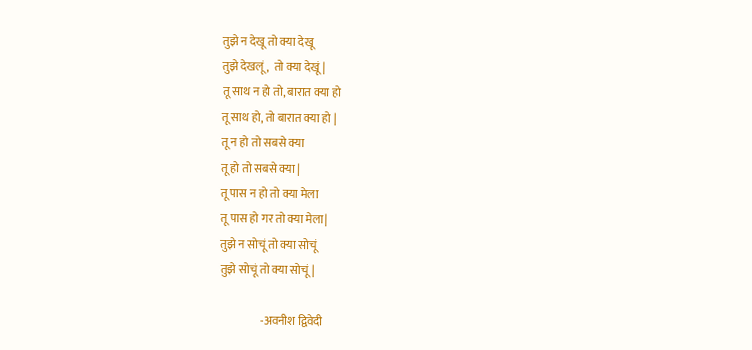तुझे न देखू तो क्या देखू
तुझे देखलूं ,  तो क्या देखूं|
तू साथ न हो तो, बारात क्या हो
तू साथ हो, तो बारात क्या हो |
तू न हो तो सबसे क्या
तू हो तो सबसे क्या |
तू पास न हो तो क्या मेला
तू पास हो गर तो क्या मेला|
तुझे न सोचूं तो क्या सोचूं
तुझे सोचूं तो क्या सोचूं|

                  -अवनीश द्विवेदी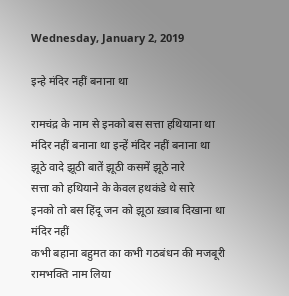Wednesday, January 2, 2019

इन्हे मंदिर नहीं बनाना था

रामचंद्र के नाम से इनको बस सत्ता हथियाना था
मंदिर नहीं बनाना था इन्हें मंदिर नहीं बनाना था
झूठे वादे झूठी बातें झूठी कसमें झूठे नारे
सत्ता को हथियाने के केवल हथकंडे थे सारे
इनको तो बस हिंदू जन को झूठा ख़्वाब दिखाना था
मंदिर नहीं
कभी बहाना बहुमत का कभी गठबंधन की मजबूरी
रामभक्ति नाम लिया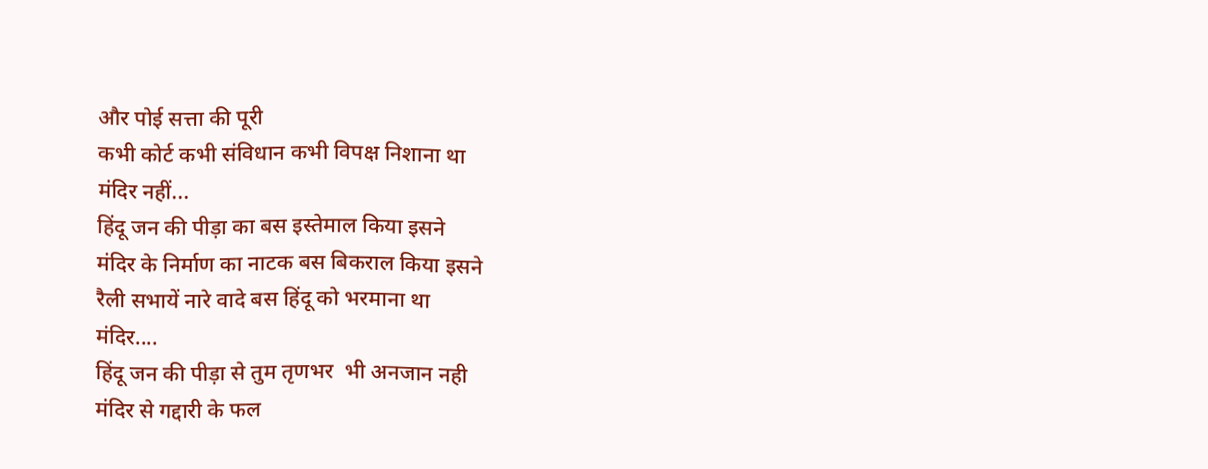और पोई सत्ता की पूरी
कभी कोर्ट कभी संविधान कभी विपक्ष निशाना था
मंदिर नहीं...
हिंदू जन की पीड़ा का बस इस्तेमाल किया इसने
मंदिर के निर्माण का नाटक बस बिकराल किया इसने
रैली सभायें नारे वादे बस हिंदू को भरमाना था
मंदिर....
हिंदू जन की पीड़ा से तुम तृणभर  भी अनजान नही
मंदिर से गद्दारी के फल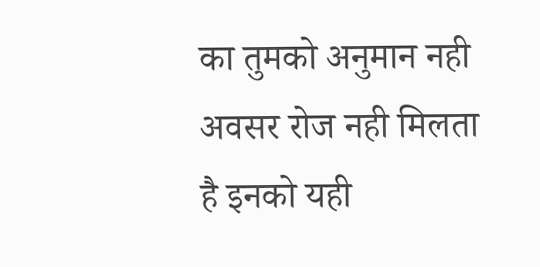का तुमको अनुमान नही
अवसर रोज नही मिलता है इनको यही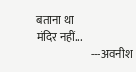बताना था
मंदिर नहीं...
                        ---अवनीश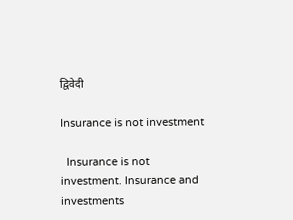द्विवेदी

Insurance is not investment

  Insurance is not investment. Insurance and investments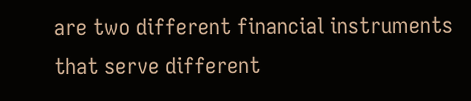are two different financial instruments that serve different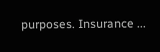purposes. Insurance ...